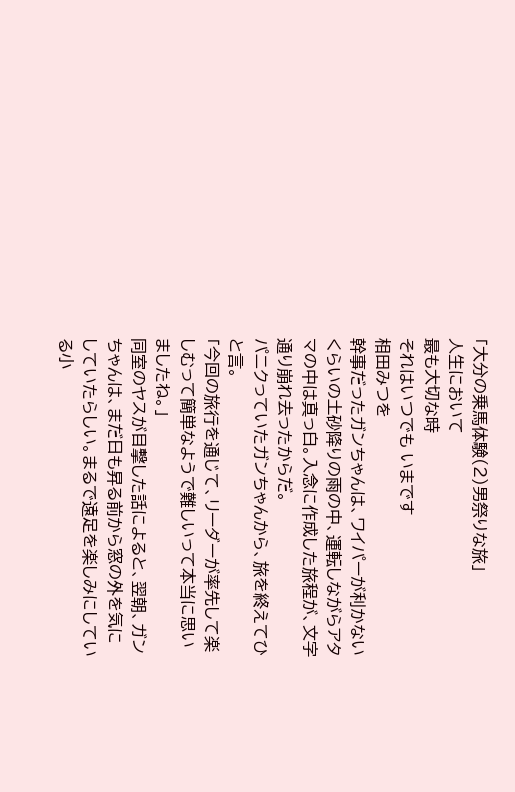「大分の乗馬体験(2)男祭りな旅」
人生において
最も大切な時
それはいつでも いまです
相田みつを
幹事だったガンちゃんは、ワイパーが利かないくらいの土砂降りの雨の中、運転しながらアタマの中は真っ白。入念に作成した旅程が、文字通り崩れ去ったからだ。
パニクっていたガンちゃんから、旅を終えてひと言。
「今回の旅行を通じて、リーダーが率先して楽しむって簡単なようで難しいって本当に思いましたね。」
同室のヤスが目撃した話によると、翌朝、ガンちゃんは、まだ日も昇る前から窓の外を気にしていたらしい。まるで遠足を楽しみにしている小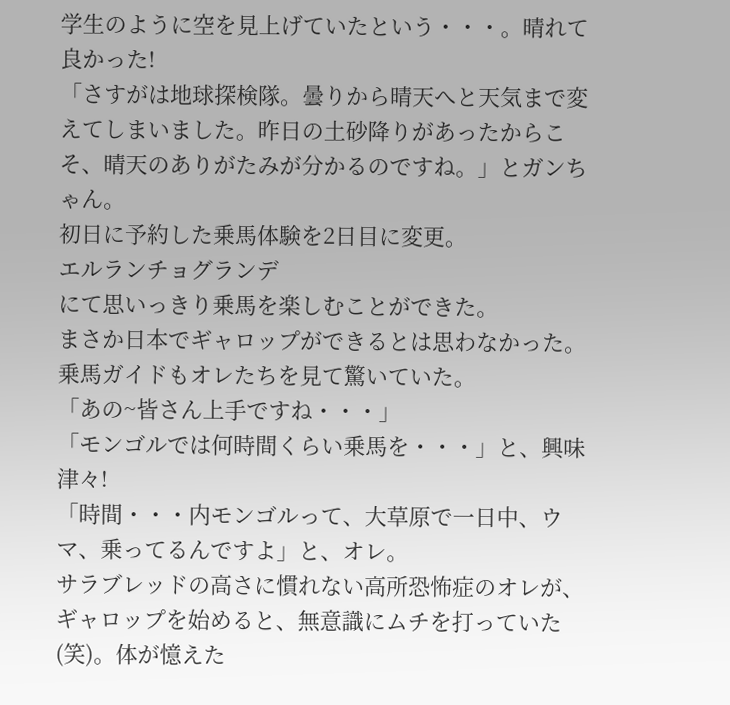学生のように空を見上げていたという・・・。晴れて良かった!
「さすがは地球探検隊。曇りから晴天へと天気まで変えてしまいました。昨日の土砂降りがあったからこそ、晴天のありがたみが分かるのですね。」とガンちゃん。
初日に予約した乗馬体験を2日目に変更。
エルランチョグランデ
にて思いっきり乗馬を楽しむことができた。
まさか日本でギャロップができるとは思わなかった。
乗馬ガイドもオレたちを見て驚いていた。
「あの~皆さん上手ですね・・・」
「モンゴルでは何時間くらい乗馬を・・・」と、興味津々!
「時間・・・内モンゴルって、大草原で一日中、ウマ、乗ってるんですよ」と、オレ。
サラブレッドの高さに慣れない高所恐怖症のオレが、ギャロップを始めると、無意識にムチを打っていた(笑)。体が憶えた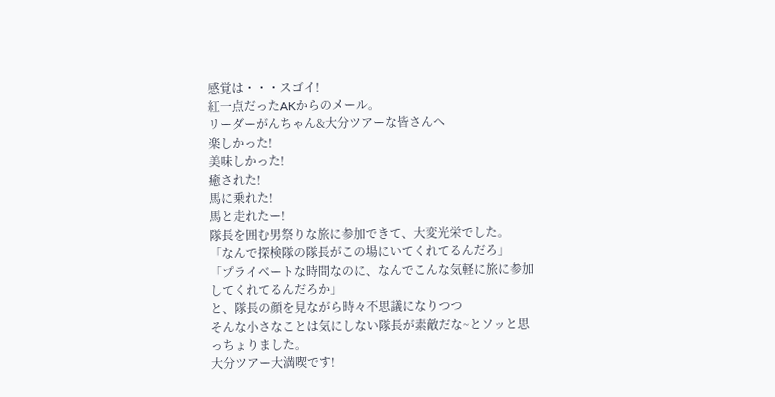感覚は・・・スゴイ!
紅一点だったAKからのメール。
リーダーがんちゃん&大分ツアーな皆さんへ
楽しかった!
美味しかった!
癒された!
馬に乗れた!
馬と走れたー!
隊長を囲む男祭りな旅に参加できて、大変光栄でした。
「なんで探検隊の隊長がこの場にいてくれてるんだろ」
「プライベートな時間なのに、なんでこんな気軽に旅に参加してくれてるんだろか」
と、隊長の顔を見ながら時々不思議になりつつ
そんな小さなことは気にしない隊長が素敵だな~とソッと思っちょりました。
大分ツアー大満喫です!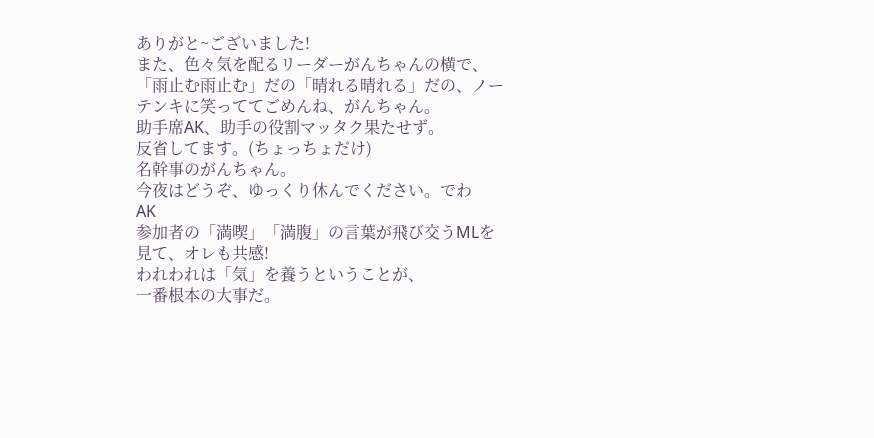ありがと~ございました!
また、色々気を配るリーダーがんちゃんの横で、
「雨止む雨止む」だの「晴れる晴れる」だの、ノーテンキに笑っててごめんね、がんちゃん。
助手席AK、助手の役割マッタク果たせず。
反省してます。(ちょっちょだけ)
名幹事のがんちゃん。
今夜はどうぞ、ゆっくり休んでください。でわ
AK
参加者の「満喫」「満腹」の言葉が飛び交うMLを見て、オレも共感!
われわれは「気」を養うということが、
一番根本の大事だ。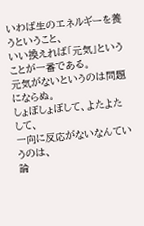いわば生のエネルギーを養うということ、
いい換えれば「元気」ということが一番である。
元気がないというのは問題にならぬ。
しょぼしょぼして、よたよたして、
一向に反応がないなんていうのは、
論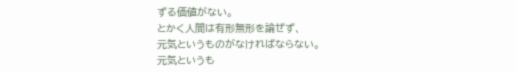ずる価値がない。
とかく人間は有形無形を論ぜず、
元気というものがなければならない。
元気というも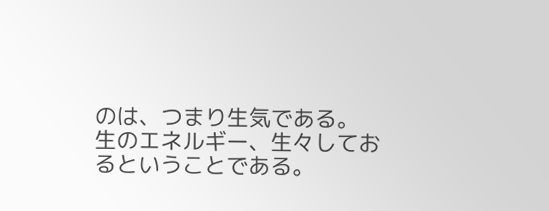のは、つまり生気である。
生のエネルギー、生々しておるということである。